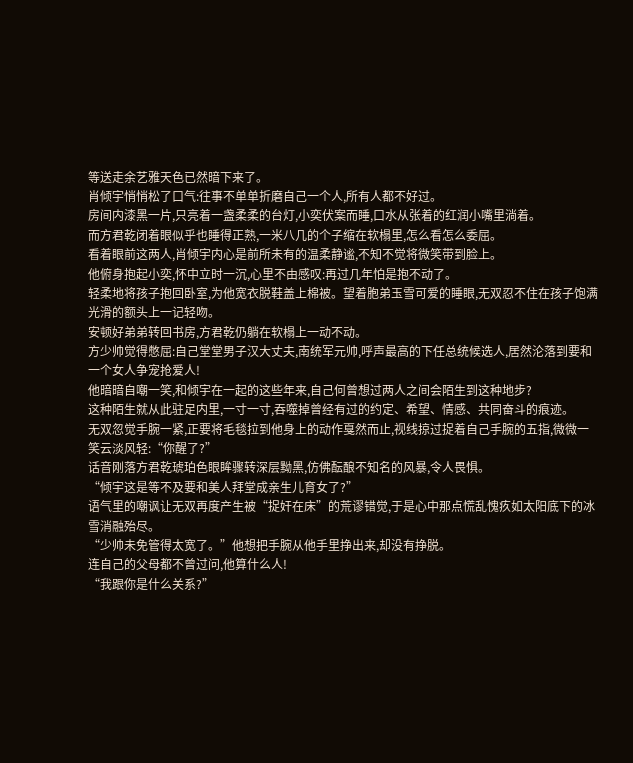等送走余艺雅天色已然暗下来了。
肖倾宇悄悄松了口气:往事不单单折磨自己一个人,所有人都不好过。
房间内漆黑一片,只亮着一盏柔柔的台灯,小奕伏案而睡,口水从张着的红润小嘴里淌着。
而方君乾闭着眼似乎也睡得正熟,一米八几的个子缩在软榻里,怎么看怎么委屈。
看着眼前这两人,肖倾宇内心是前所未有的温柔静谧,不知不觉将微笑带到脸上。
他俯身抱起小奕,怀中立时一沉,心里不由感叹:再过几年怕是抱不动了。
轻柔地将孩子抱回卧室,为他宽衣脱鞋盖上棉被。望着胞弟玉雪可爱的睡眼,无双忍不住在孩子饱满光滑的额头上一记轻吻。
安顿好弟弟转回书房,方君乾仍躺在软榻上一动不动。
方少帅觉得憋屈:自己堂堂男子汉大丈夫,南统军元帅,呼声最高的下任总统候选人,居然沦落到要和一个女人争宠抢爱人!
他暗暗自嘲一笑,和倾宇在一起的这些年来,自己何曾想过两人之间会陌生到这种地步?
这种陌生就从此驻足内里,一寸一寸,吞噬掉曾经有过的约定、希望、情感、共同奋斗的痕迹。
无双忽觉手腕一紧,正要将毛毯拉到他身上的动作戛然而止,视线掠过捉着自己手腕的五指,微微一笑云淡风轻:“你醒了?”
话音刚落方君乾琥珀色眼眸骤转深层黝黑,仿佛酝酿不知名的风暴,令人畏惧。
“倾宇这是等不及要和美人拜堂成亲生儿育女了?”
语气里的嘲讽让无双再度产生被“捉奸在床”的荒谬错觉,于是心中那点慌乱愧疚如太阳底下的冰雪消融殆尽。
“少帅未免管得太宽了。”他想把手腕从他手里挣出来,却没有挣脱。
连自己的父母都不曾过问,他算什么人!
“我跟你是什么关系?”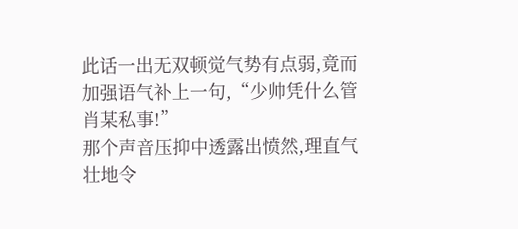此话一出无双顿觉气势有点弱,竟而加强语气补上一句,“少帅凭什么管肖某私事!”
那个声音压抑中透露出愤然,理直气壮地令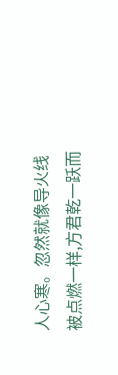人心寒。忽然就像导火线被点燃一样,方君乾一跃而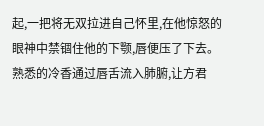起,一把将无双拉进自己怀里,在他惊怒的眼神中禁锢住他的下颚,唇便压了下去。
熟悉的冷香通过唇舌流入肺腑,让方君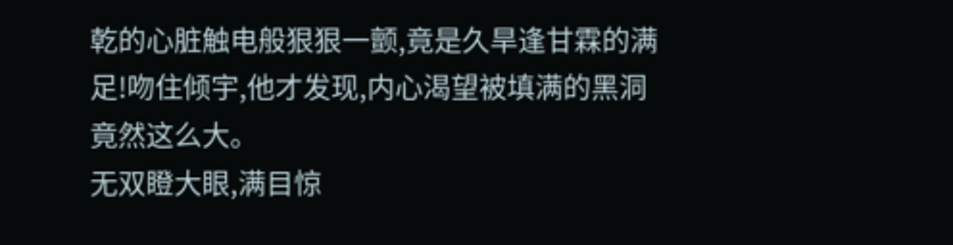乾的心脏触电般狠狠一颤,竟是久旱逢甘霖的满足!吻住倾宇,他才发现,内心渴望被填满的黑洞竟然这么大。
无双瞪大眼,满目惊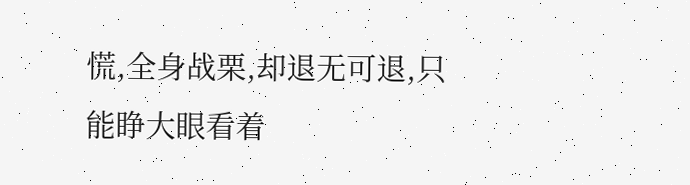慌,全身战栗,却退无可退,只能睁大眼看着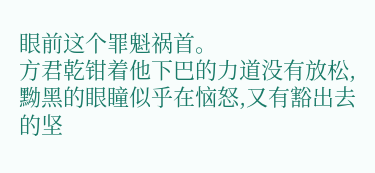眼前这个罪魁祸首。
方君乾钳着他下巴的力道没有放松,黝黑的眼瞳似乎在恼怒,又有豁出去的坚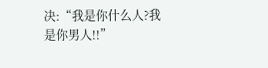决:“我是你什么人?我是你男人!!”